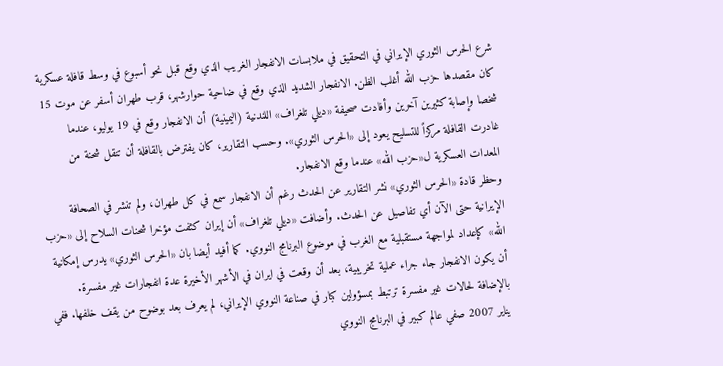شرع الحرس الثوري الإيراني في التحقيق في ملابسات الانفجار الغريب الذي وقع قبل نحو أسبوع في وسط قافلة عسكرية كان مقصدها حزب الله أغلب الظن. الانفجار الشديد الذي وقع في ضاحية حوارشهر، قرب طهران أسفر عن موت 15 شخصا وإصابة كثيرين آخرين وأفادت صحيفة «ديلي تلغراف» اللندنية (اليمينية) أن الانفجار وقع في 19 يوليو، عندما غادرت القافلة مركزاً للتسليح يعود إلى «الحرس الثوري». وحسب التقارير، كان يفترض بالقافلة أن تنقل شحنة من المعدات العسكرية ل«حزب الله» عندما وقع الانفجار.
وحظر قادة «الحرس الثوري» نشر التقارير عن الحدث رغم أن الانفجار سمع في كل طهران، ولم تنشر في الصحافة الإيرانية حتى الآن أي تفاصيل عن الحدث. وأضافت «ديلي تلغراف» أن إيران كثفت مؤخرا شحنات السلاح إلى «حزب الله» كإعداد لمواجهة مستقبلية مع الغرب في موضوع البرنامج النووي. كما أفيد أيضا بان «الحرس الثوري» يدرس إمكانية أن يكون الانفجار جاء جراء عملية تخريبية، بعد أن وقعت في ايران في الأشهر الأخيرة عدة انفجارات غير مفسرة.
بالإضافة لحالات غير مفسرة ترتبط بمسؤولين كبار في صناعة النووي الإيراني، لم يعرف بعد بوضوح من يقف خلفها. ففي يناير 2007 صفي عالم كبير في البرنامج النووي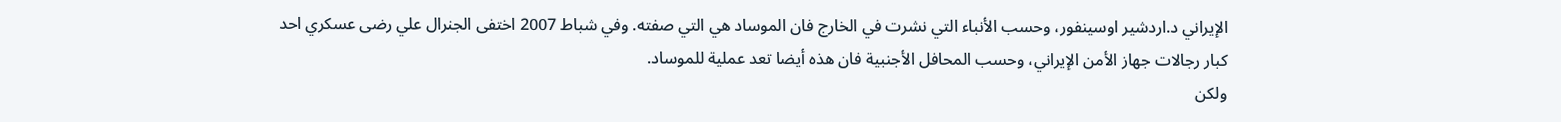الإيراني د.اردشير اوسينفور، وحسب الأنباء التي نشرت في الخارج فان الموساد هي التي صفته. وفي شباط 2007 اختفى الجنرال علي رضى عسكري احد كبار رجالات جهاز الأمن الإيراني، وحسب المحافل الأجنبية فان هذه أيضا تعد عملية للموساد.
ولكن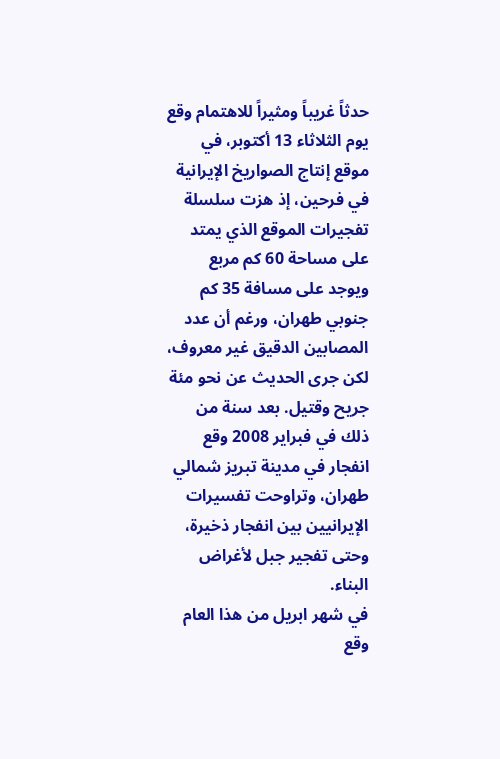حدثاً غريباً ومثيراً للاهتمام وقع يوم الثلاثاء 13 أكتوبر، في موقع إنتاج الصواريخ الإيرانية في فرحين، إذ هزت سلسلة تفجيرات الموقع الذي يمتد على مساحة 60 كم مربع ويوجد على مسافة 35 كم جنوبي طهران، ورغم أن عدد المصابين الدقيق غير معروف، لكن جرى الحديث عن نحو مئة جريح وقتيل. بعد سنة من ذلك في فبراير 2008 وقع انفجار في مدينة تبريز شمالي طهران، وتراوحت تفسيرات الإيرانيين بين انفجار ذخيرة، وحتى تفجير جبل لأغراض البناء.
في شهر ابريل من هذا العام وقع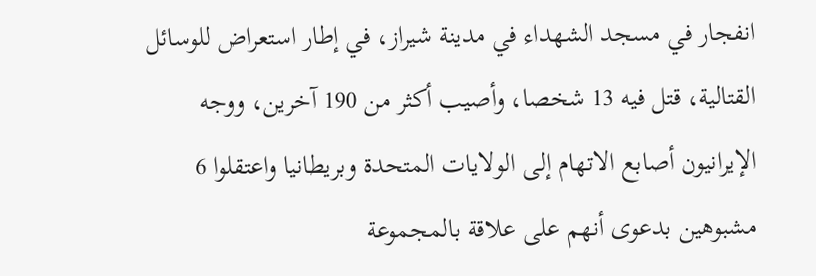انفجار في مسجد الشهداء في مدينة شيراز، في إطار استعراض للوسائل القتالية، قتل فيه 13 شخصا، وأصيب أكثر من 190 آخرين، ووجه الإيرانيون أصابع الاتهام إلى الولايات المتحدة وبريطانيا واعتقلوا 6 مشبوهين بدعوى أنهم على علاقة بالمجموعة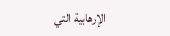الإرهابية التي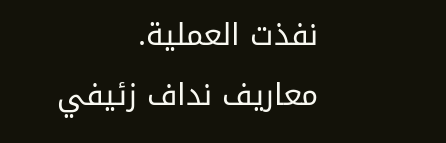نفذت العملية.
معاريف نداف زئيفي